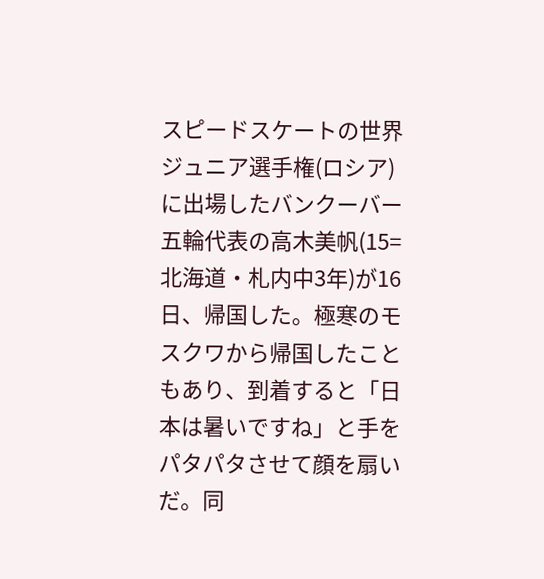スピードスケートの世界ジュニア選手権(ロシア)に出場したバンクーバー五輪代表の高木美帆(15=北海道・札内中3年)が16日、帰国した。極寒のモスクワから帰国したこともあり、到着すると「日本は暑いですね」と手をパタパタさせて顔を扇いだ。同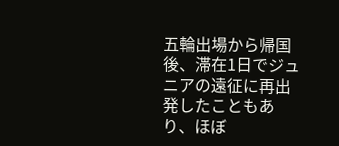五輪出場から帰国後、滞在1日でジュニアの遠征に再出発したこともあり、ほぼ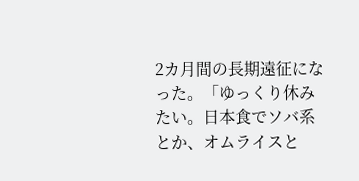2カ月間の長期遠征になった。「ゆっくり休みたい。日本食でソバ系とか、オムライスと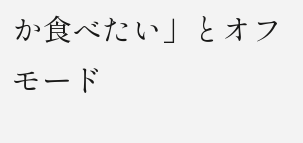か食べたい」とオフモード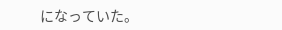になっていた。